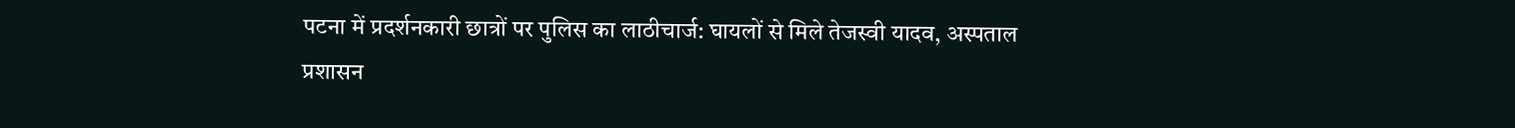पटना में प्रदर्शनकारी छात्रों पर पुलिस का लाठीचार्ज: घायलों से मिले तेजस्वी यादव, अस्पताल प्रशासन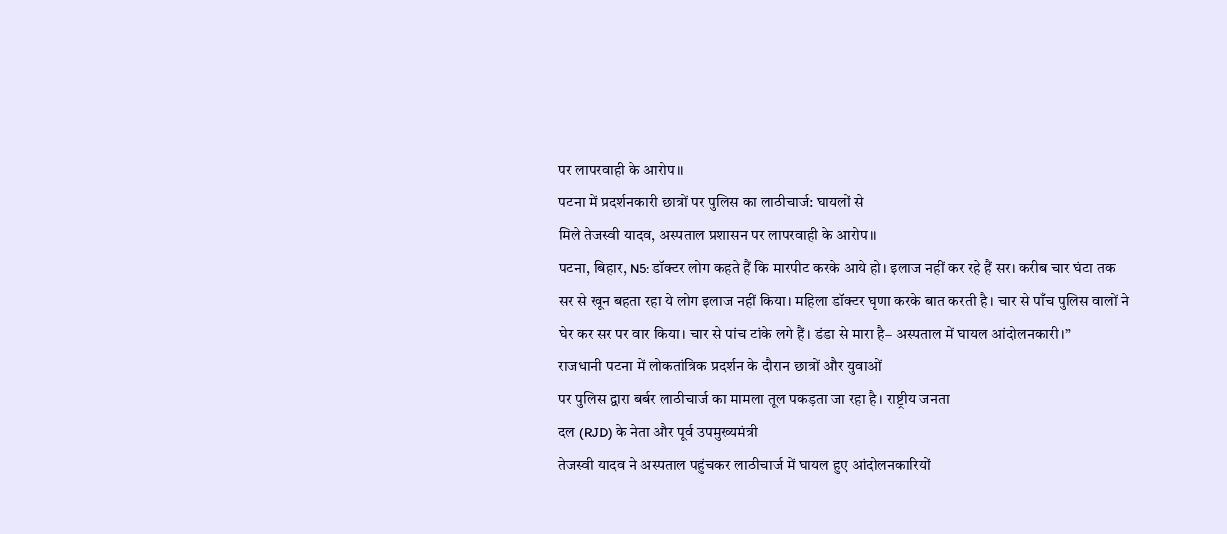पर लापरवाही के आरोप।।
पटना में प्रदर्शनकारी छात्रों पर पुलिस का लाठीचार्ज: घायलों से
मिले तेजस्वी यादव, अस्पताल प्रशासन पर लापरवाही के आरोप।।
पटना, बिहार, N5: डॉक्टर लोग कहते हैं कि मारपीट करके आये हो। इलाज नहीं कर रहे हैं सर। करीब चार घंटा तक सर से खून बहता रहा ये लोग इलाज नहीं किया। महिला डॉक्टर घृणा करके बात करती है। चार से पाँच पुलिस वालों ने घेर कर सर पर वार किया। चार से पांच टांके लगे हैं। डंडा से मारा है– अस्पताल में घायल आंदोलनकारी।”
राजधानी पटना में लोकतांत्रिक प्रदर्शन के दौरान छात्रों और युवाओं
पर पुलिस द्वारा बर्बर लाठीचार्ज का मामला तूल पकड़ता जा रहा है। राष्ट्रीय जनता
दल (RJD) के नेता और पूर्व उपमुख्यमंत्री
तेजस्वी यादव ने अस्पताल पहुंचकर लाठीचार्ज में घायल हुए आंदोलनकारियों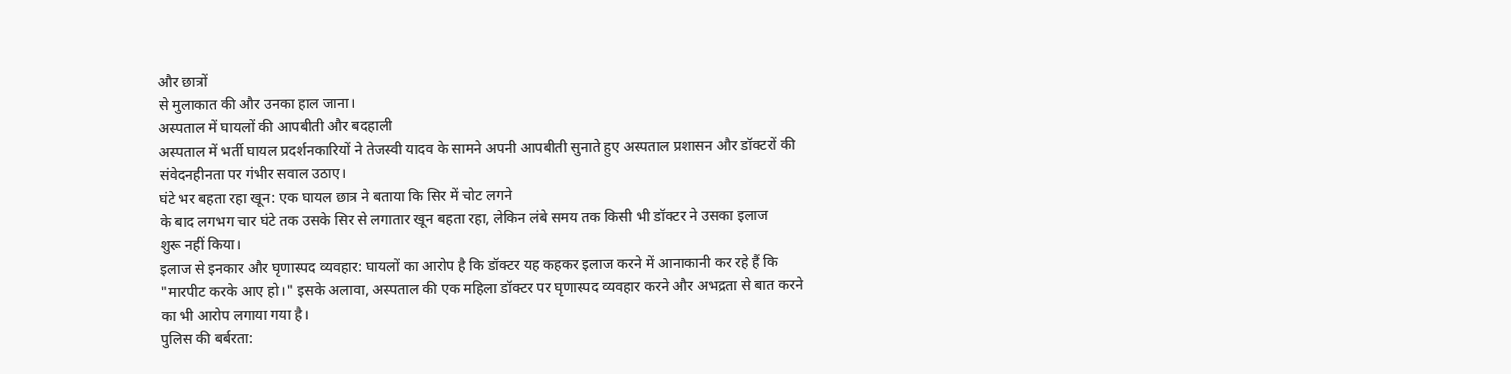और छात्रों
से मुलाकात की और उनका हाल जाना।
अस्पताल में घायलों की आपबीती और बदहाली
अस्पताल में भर्ती घायल प्रदर्शनकारियों ने तेजस्वी यादव के सामने अपनी आपबीती सुनाते हुए अस्पताल प्रशासन और डॉक्टरों की संवेदनहीनता पर गंभीर सवाल उठाए।
घंटे भर बहता रहा खून: एक घायल छात्र ने बताया कि सिर में चोट लगने
के बाद लगभग चार घंटे तक उसके सिर से लगातार खून बहता रहा, लेकिन लंबे समय तक किसी भी डॉक्टर ने उसका इलाज
शुरू नहीं किया।
इलाज से इनकार और घृणास्पद व्यवहार: घायलों का आरोप है कि डॉक्टर यह कहकर इलाज करने में आनाकानी कर रहे हैं कि "मारपीट करके आए हो।" इसके अलावा, अस्पताल की एक महिला डॉक्टर पर घृणास्पद व्यवहार करने और अभद्रता से बात करने का भी आरोप लगाया गया है।
पुलिस की बर्बरता: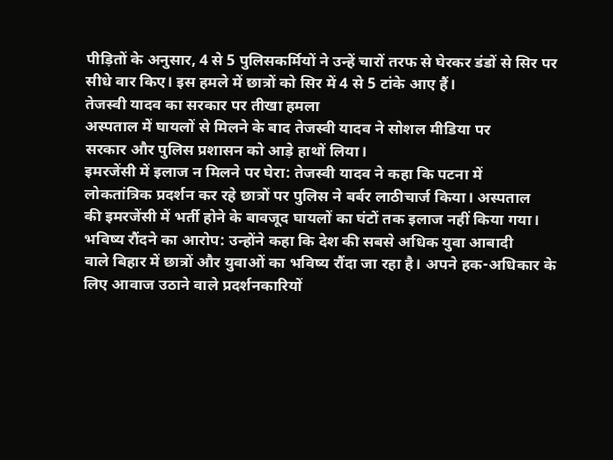पीड़ितों के अनुसार, 4 से 5 पुलिसकर्मियों ने उन्हें चारों तरफ से घेरकर डंडों से सिर पर
सीधे वार किए। इस हमले में छात्रों को सिर में 4 से 5 टांके आए हैं।
तेजस्वी यादव का सरकार पर तीखा हमला
अस्पताल में घायलों से मिलने के बाद तेजस्वी यादव ने सोशल मीडिया पर
सरकार और पुलिस प्रशासन को आड़े हाथों लिया।
इमरजेंसी में इलाज न मिलने पर घेरा: तेजस्वी यादव ने कहा कि पटना में
लोकतांत्रिक प्रदर्शन कर रहे छात्रों पर पुलिस ने बर्बर लाठीचार्ज किया। अस्पताल
की इमरजेंसी में भर्ती होने के बावजूद घायलों का घंटों तक इलाज नहीं किया गया।
भविष्य रौंदने का आरोप: उन्होंने कहा कि देश की सबसे अधिक युवा आबादी
वाले बिहार में छात्रों और युवाओं का भविष्य रौंदा जा रहा है। अपने हक-अधिकार के
लिए आवाज उठाने वाले प्रदर्शनकारियों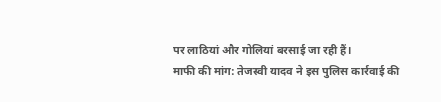पर लाठियां और गोलियां बरसाई जा रही हैं।
माफी की मांग: तेजस्वी यादव ने इस पुलिस कार्रवाई की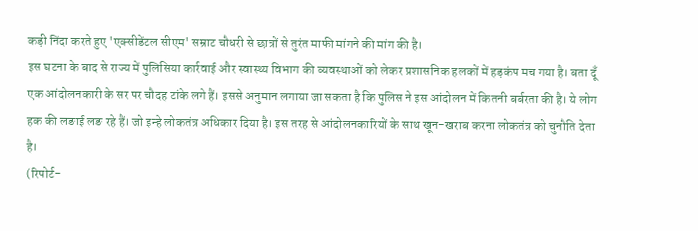कड़ी निंदा करते हुए 'एक्सीडेंटल सीएम' सम्राट चौधरी से छात्रों से तुरंत माफी मांगने की मांग की है।
इस घटना के बाद से राज्य में पुलिसिया कार्रवाई और स्वास्थ्य विभाग की व्यवस्थाओं को लेकर प्रशासनिक हलकों में हड़कंप मच गया है। बता दूँ एक आंदोलनकारी के सर पर चौदह टांके लगे हैं। इससे अनुमान लगाया जा सकता है कि पुलिस ने इस आंदोलन में कितनी बर्बरता की है। ये लोग हक की लङाई लङ रहे हैं। जो इन्हे लोकतंत्र अधिकार दिया है। इस तरह से आंदोलनकारियों के साथ खून-खराब करना लोकतंत्र को चुनौति देता है।
(रिपोर्ट-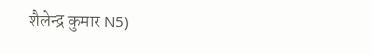शैलेन्द्र कुमार N5)